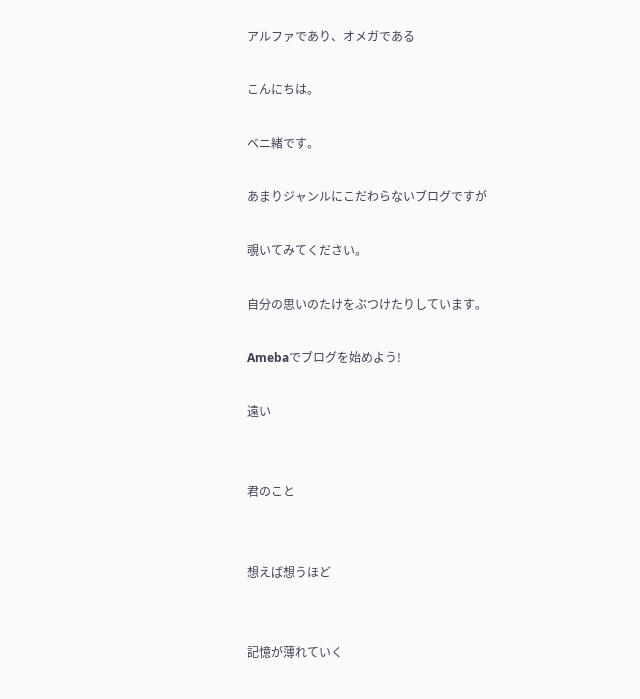アルファであり、オメガである

こんにちは。

ベニ緒です。

あまりジャンルにこだわらないブログですが

覗いてみてください。

自分の思いのたけをぶつけたりしています。

Amebaでブログを始めよう!

遠い


君のこと


想えば想うほど


記憶が薄れていく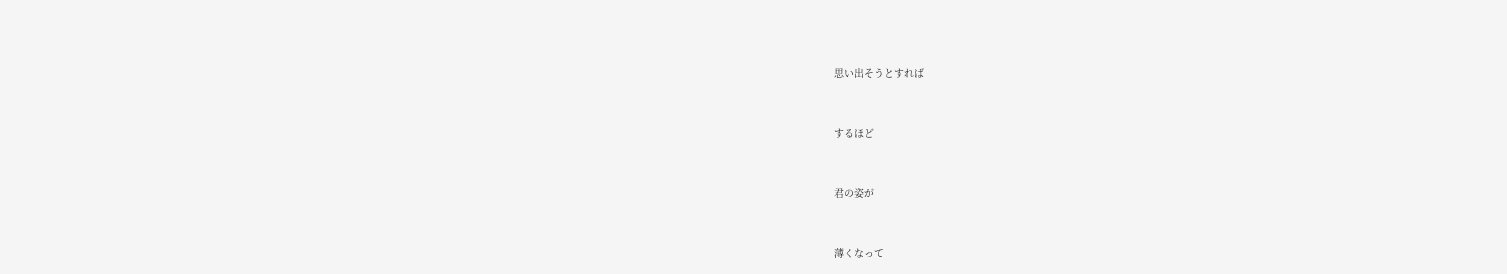思い出そうとすれば


するほど


君の姿が


薄くなって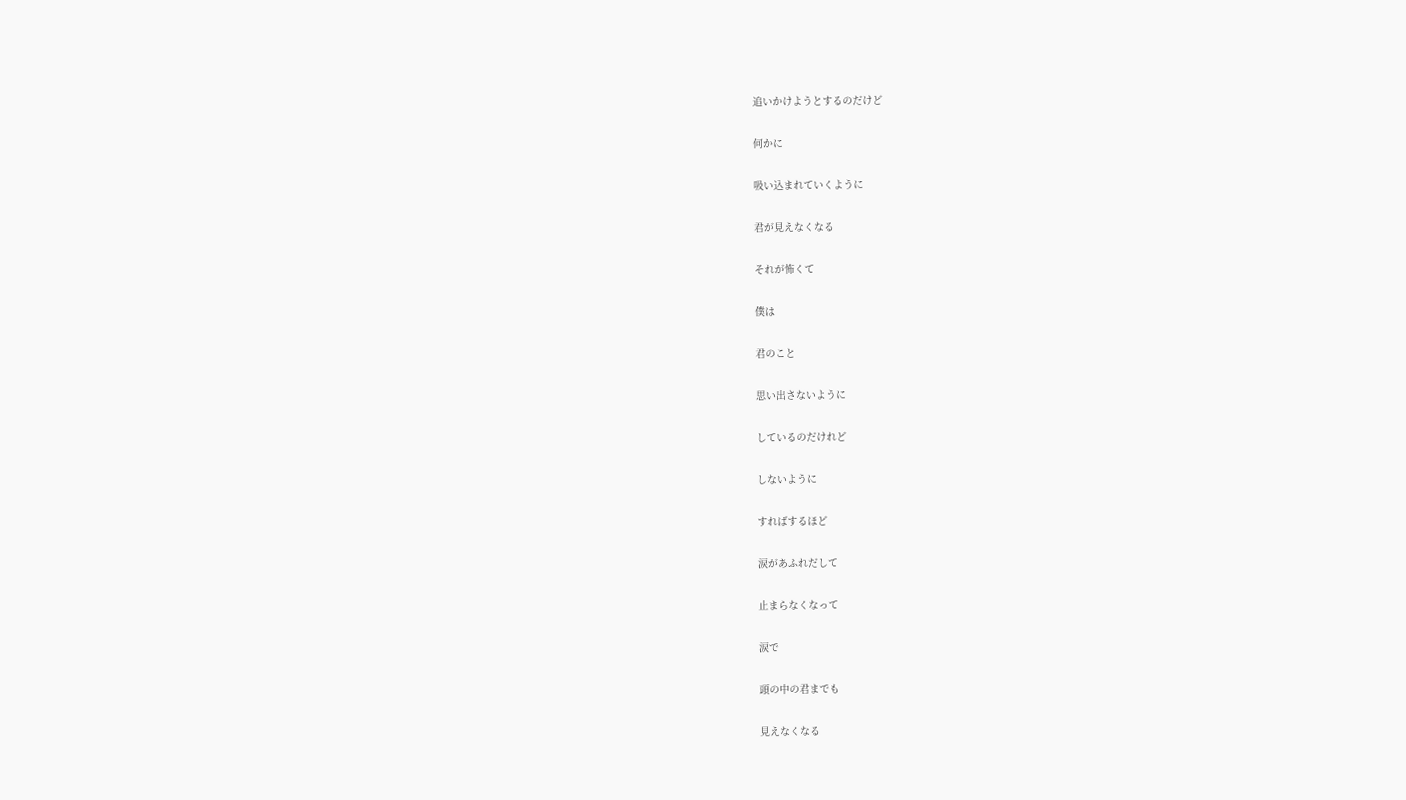追いかけようとするのだけど


何かに


吸い込まれていくように


君が見えなくなる


それが怖くて


僕は


君のこと


思い出さないように


しているのだけれど


しないように


すればするほど


涙があふれだして


止まらなくなって


涙で


頭の中の君までも


見えなくなる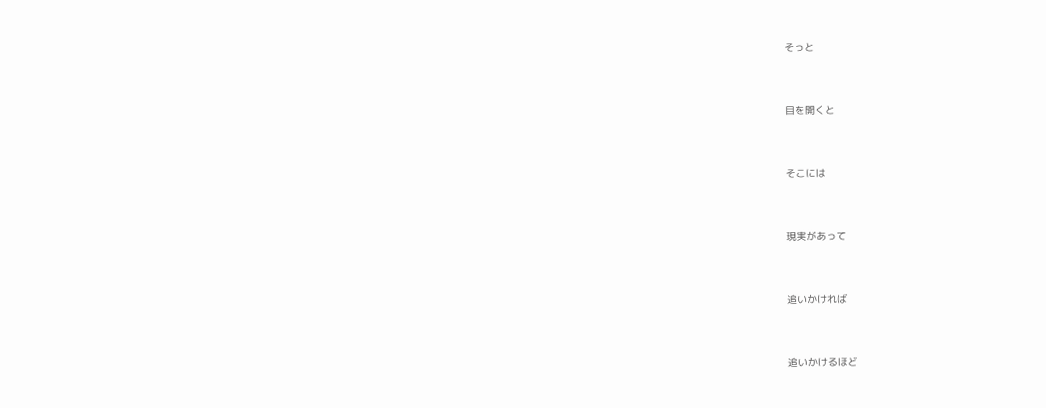そっと


目を開くと


そこには


現実があって


追いかければ


追いかけるほど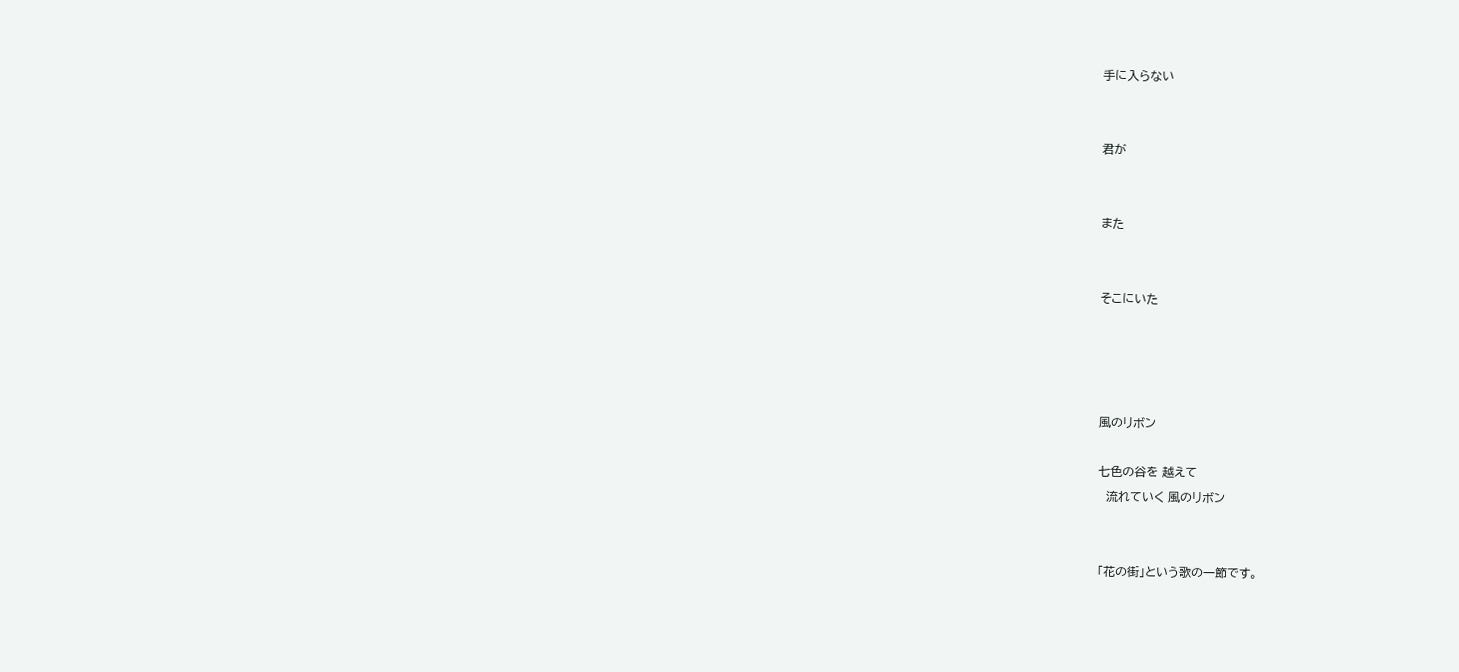手に入らない


君が


また


そこにいた




風のリボン

七色の谷を 越えて
  流れていく 風のリボン


「花の街」という歌の一節です。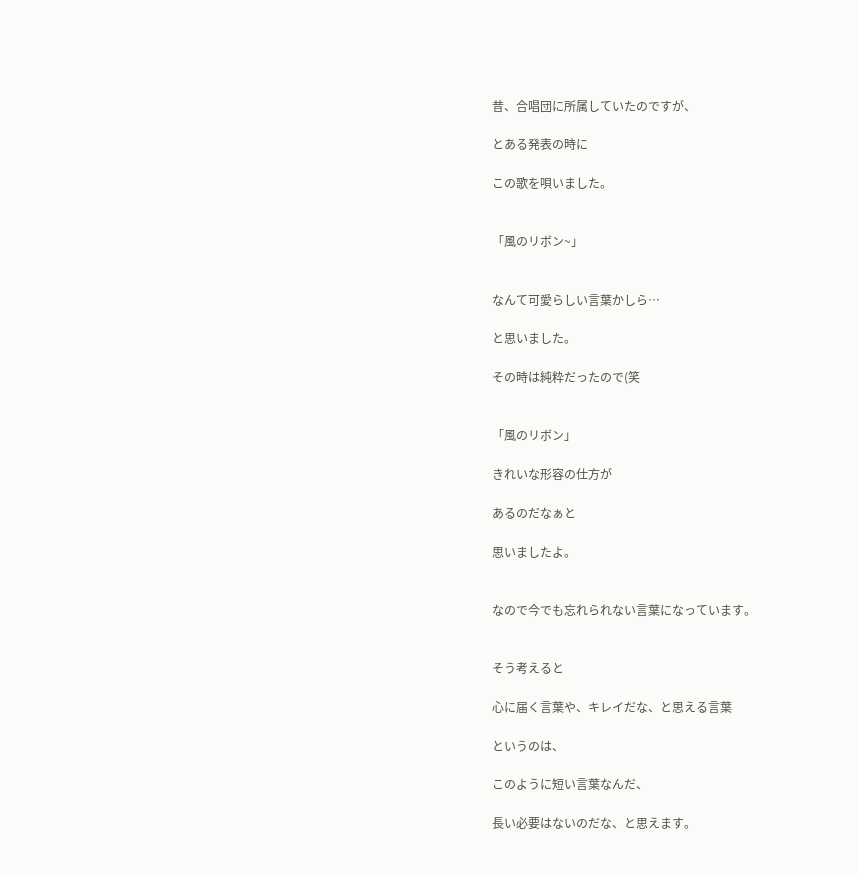昔、合唱団に所属していたのですが、

とある発表の時に

この歌を唄いました。


「風のリボン~」


なんて可愛らしい言葉かしら…

と思いました。

その時は純粋だったので(笑


「風のリボン」

きれいな形容の仕方が

あるのだなぁと

思いましたよ。


なので今でも忘れられない言葉になっています。


そう考えると

心に届く言葉や、キレイだな、と思える言葉

というのは、

このように短い言葉なんだ、

長い必要はないのだな、と思えます。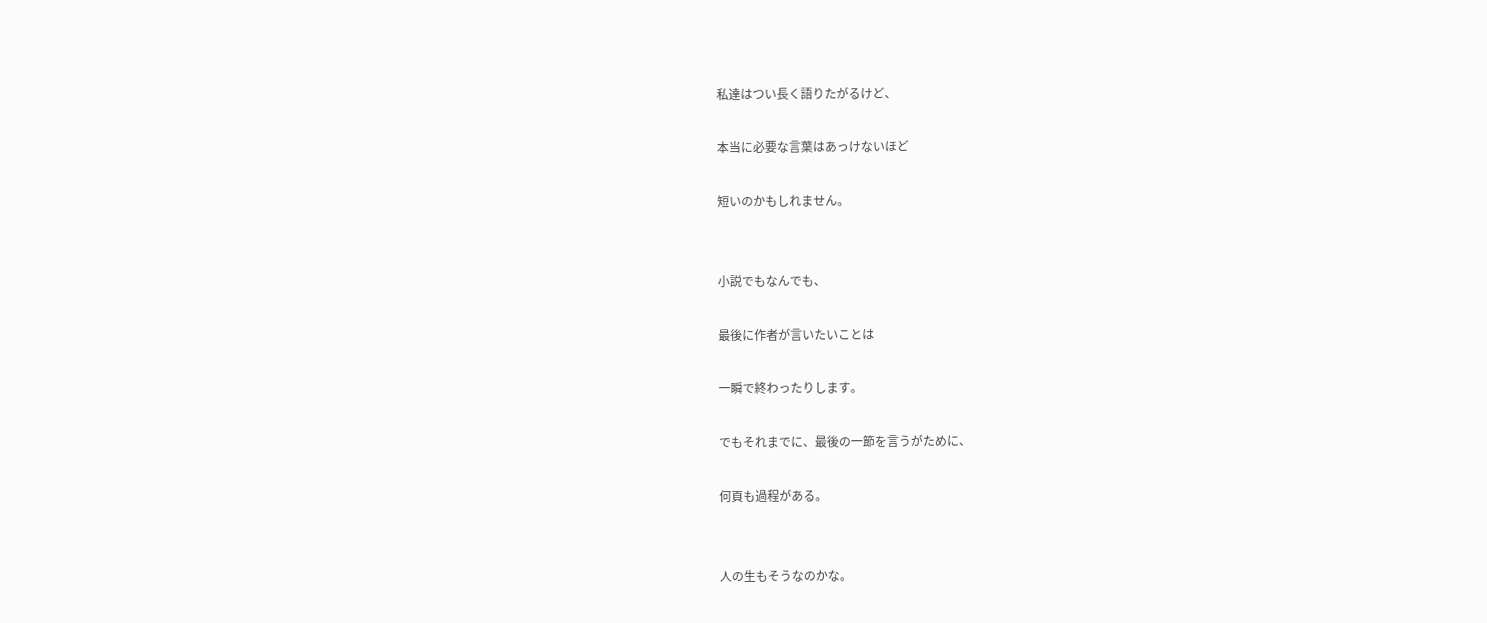私達はつい長く語りたがるけど、

本当に必要な言葉はあっけないほど

短いのかもしれません。


小説でもなんでも、

最後に作者が言いたいことは

一瞬で終わったりします。

でもそれまでに、最後の一節を言うがために、

何頁も過程がある。


人の生もそうなのかな。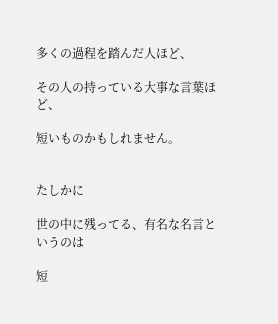多くの過程を踏んだ人ほど、

その人の持っている大事な言葉ほど、

短いものかもしれません。


たしかに

世の中に残ってる、有名な名言というのは

短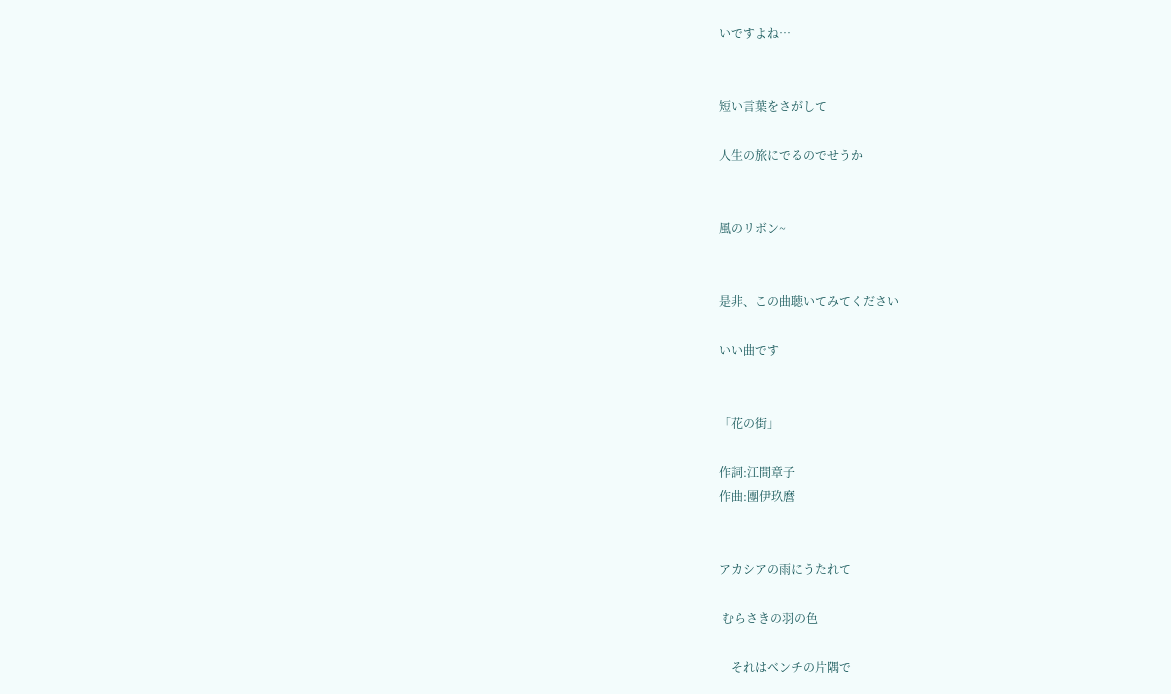いですよね…


短い言葉をさがして

人生の旅にでるのでせうか


風のリボン~


是非、この曲聴いてみてください

いい曲です


「花の街」

作詞:江間章子
作曲:團伊玖麿


アカシアの雨にうたれて

 むらさきの羽の色

    それはベンチの片隅で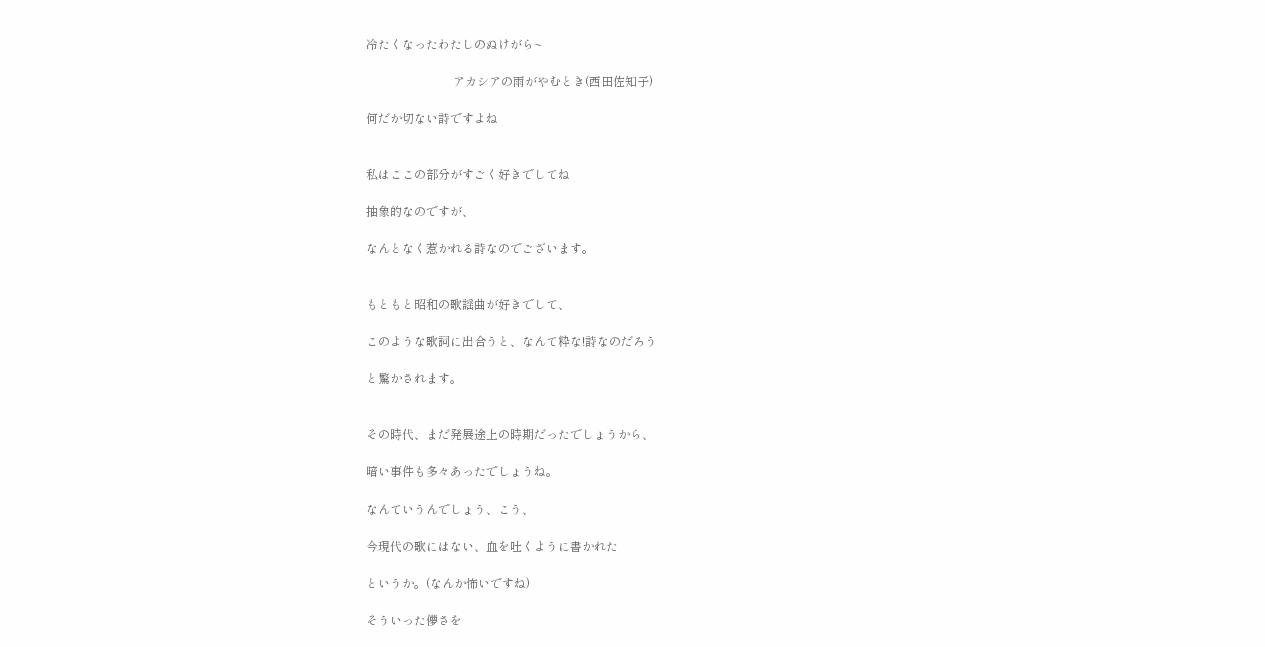冷たくなったわたしのぬけがら~

                             アカシアの雨がやむとき(西田佐知子)

何だか切ない詩ですよね


私はここの部分がすごく好きでしてね

抽象的なのですが、

なんとなく惹かれる詩なのでございます。


もともと昭和の歌謡曲が好きでして、

このような歌詞に出合うと、なんて粋な!詩なのだろう

と驚かされます。


その時代、まだ発展途上の時期だったでしょうから、

暗い事件も多々あったでしょうね。

なんていうんでしょう、こう、

今現代の歌にはない、血を吐くように書かれた

というか。(なんか怖いですね)

そういった儚さを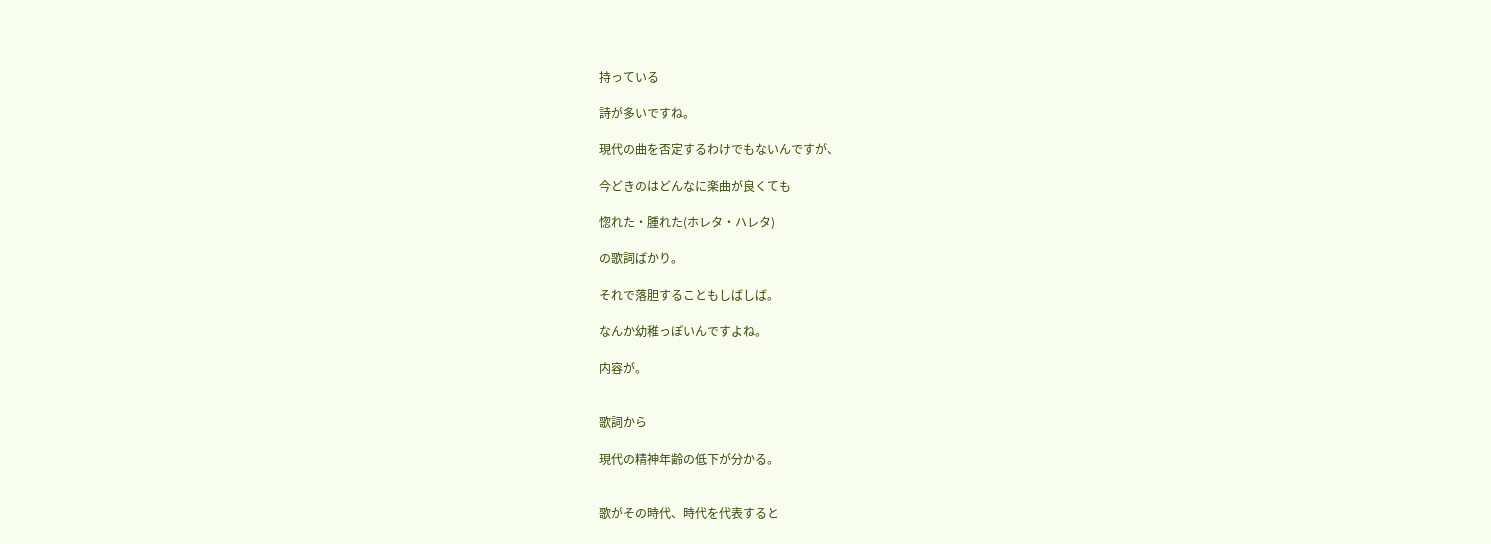持っている

詩が多いですね。

現代の曲を否定するわけでもないんですが、

今どきのはどんなに楽曲が良くても

惚れた・腫れた(ホレタ・ハレタ)

の歌詞ばかり。

それで落胆することもしばしば。

なんか幼稚っぽいんですよね。

内容が。


歌詞から

現代の精神年齢の低下が分かる。


歌がその時代、時代を代表すると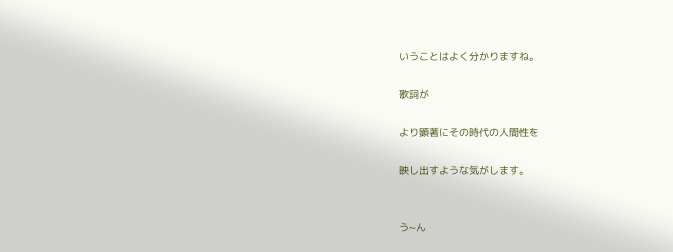いうことはよく分かりますね。

歌詞が

より顕著にその時代の人間性を

映し出すような気がします。


う~ん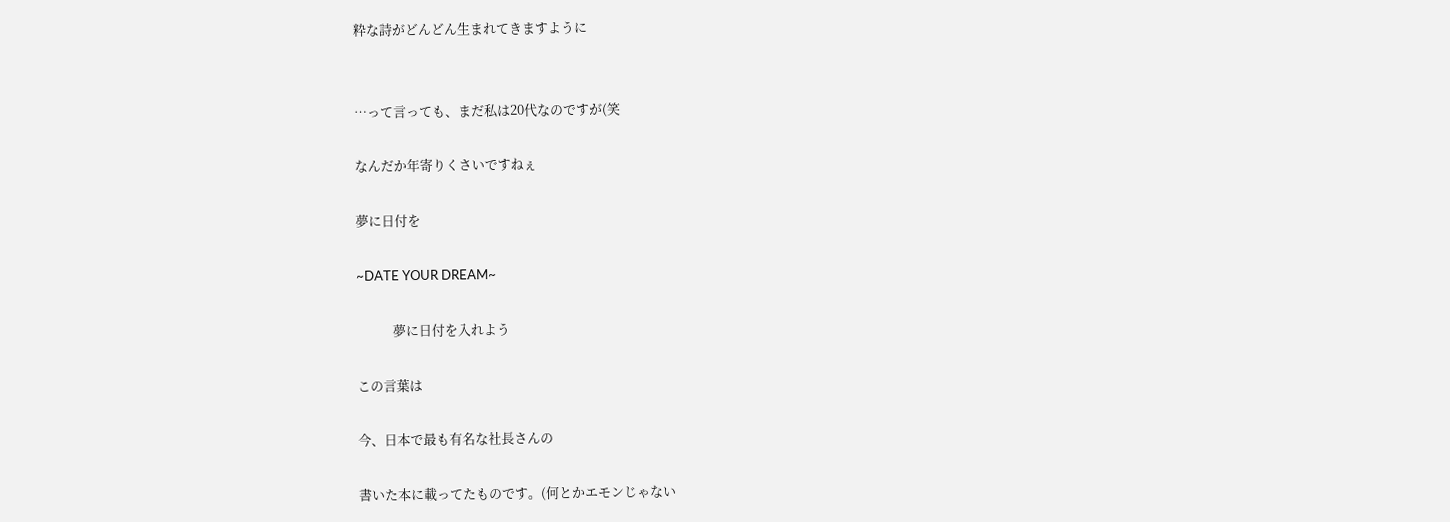粋な詩がどんどん生まれてきますように


…って言っても、まだ私は20代なのですが(笑

なんだか年寄りくさいですねぇ

夢に日付を

~DATE YOUR DREAM~

            夢に日付を入れよう

この言葉は

今、日本で最も有名な社長さんの

書いた本に載ってたものです。(何とかエモンじゃない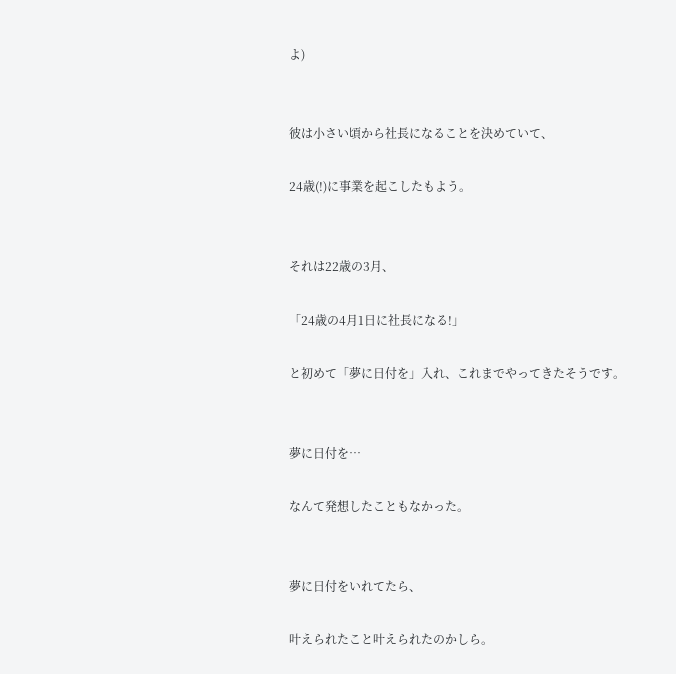よ)


彼は小さい頃から社長になることを決めていて、

24歳(!)に事業を起こしたもよう。


それは22歳の3月、

「24歳の4月1日に社長になる!」

と初めて「夢に日付を」入れ、これまでやってきたそうです。


夢に日付を…

なんて発想したこともなかった。


夢に日付をいれてたら、

叶えられたこと叶えられたのかしら。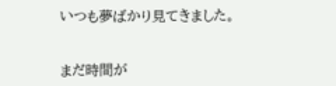いつも夢ばかり見てきました。


まだ時間が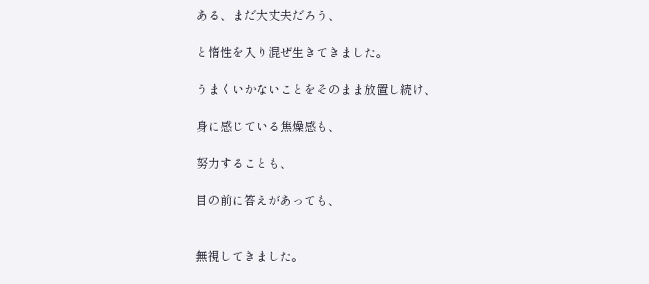ある、まだ大丈夫だろう、

と惰性を入り混ぜ生きてきました。

うまくいかないことをそのまま放置し続け、

身に感じている焦燥感も、

努力することも、

目の前に答えがあっても、


無視してきました。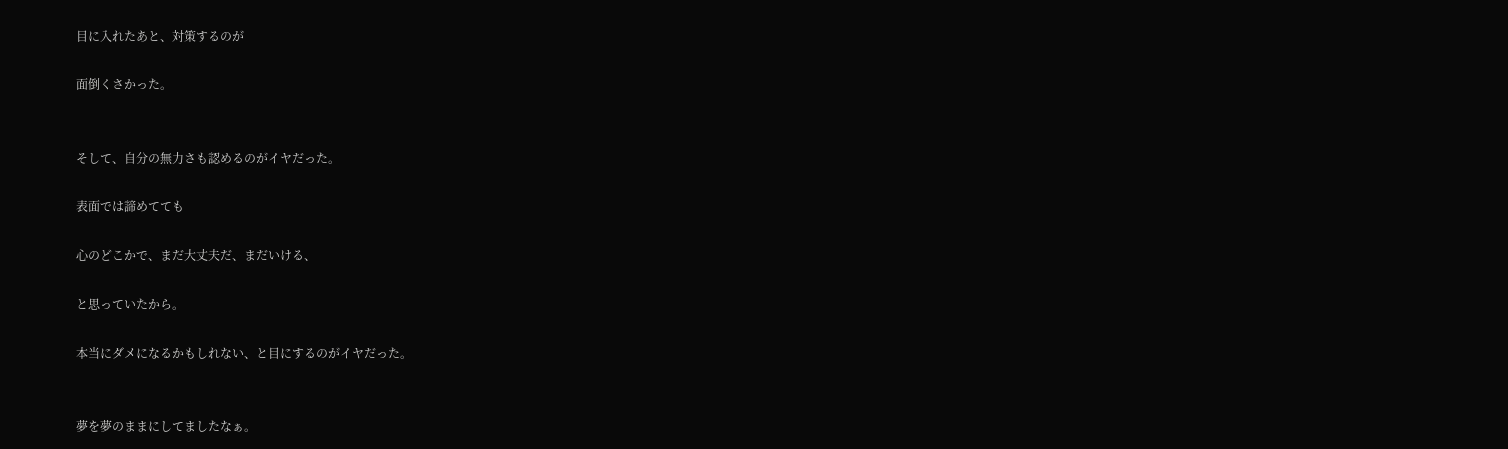目に入れたあと、対策するのが

面倒くさかった。


そして、自分の無力さも認めるのがイヤだった。

表面では諦めてても

心のどこかで、まだ大丈夫だ、まだいける、

と思っていたから。

本当にダメになるかもしれない、と目にするのがイヤだった。


夢を夢のままにしてましたなぁ。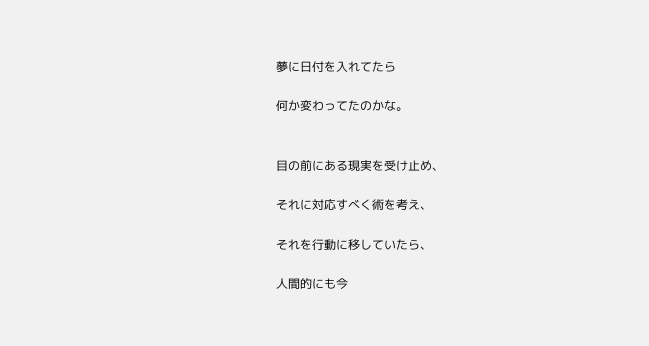夢に日付を入れてたら

何か変わってたのかな。


目の前にある現実を受け止め、

それに対応すべく術を考え、

それを行動に移していたら、

人間的にも今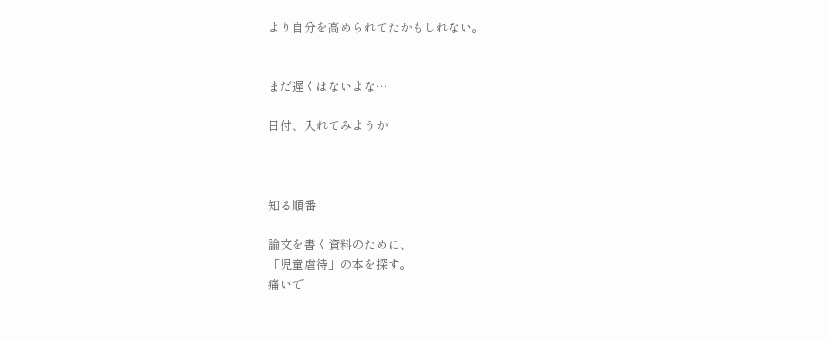より自分を高められてたかもしれない。


まだ遅くはないよな…

日付、入れてみようか



知る順番

論文を書く資料のために、
「児童虐待」の本を探す。
痛いで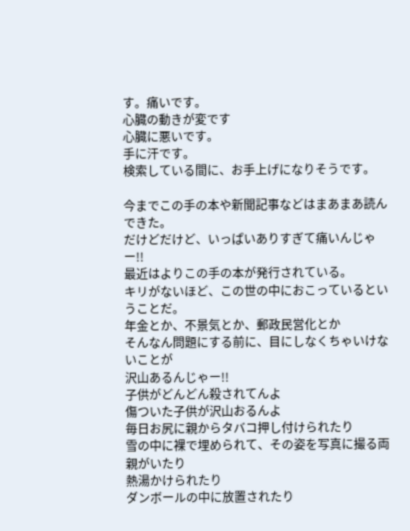す。痛いです。
心臓の動きが変です
心臓に悪いです。
手に汗です。
検索している間に、お手上げになりそうです。

今までこの手の本や新聞記事などはまあまあ読んできた。
だけどだけど、いっぱいありすぎて痛いんじゃー!!
最近はよりこの手の本が発行されている。
キリがないほど、この世の中におこっているということだ。
年金とか、不景気とか、郵政民営化とか
そんなん問題にする前に、目にしなくちゃいけないことが
沢山あるんじゃー!!
子供がどんどん殺されてんよ
傷ついた子供が沢山おるんよ
毎日お尻に親からタバコ押し付けられたり
雪の中に裸で埋められて、その姿を写真に撮る両親がいたり
熱湯かけられたり
ダンボールの中に放置されたり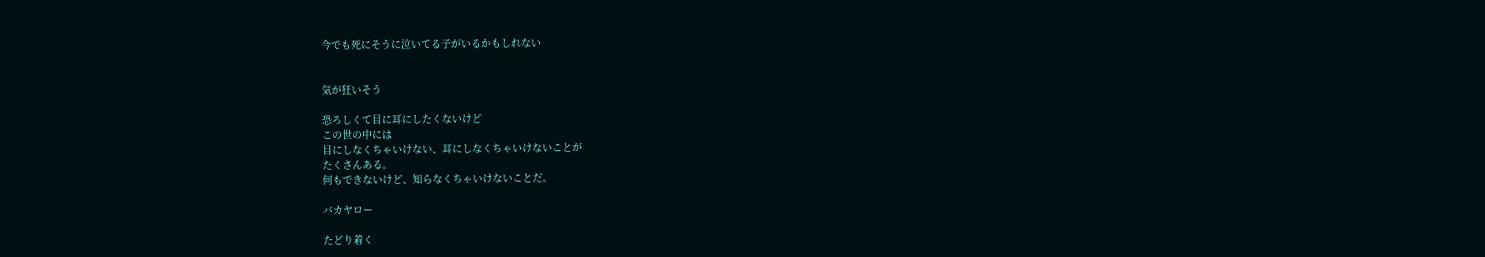今でも死にそうに泣いてる子がいるかもしれない


気が狂いそう

恐ろしくて目に耳にしたくないけど
この世の中には
目にしなくちゃいけない、耳にしなくちゃいけないことが
たくさんある。
何もできないけど、知らなくちゃいけないことだ。

バカヤロー

たどり着く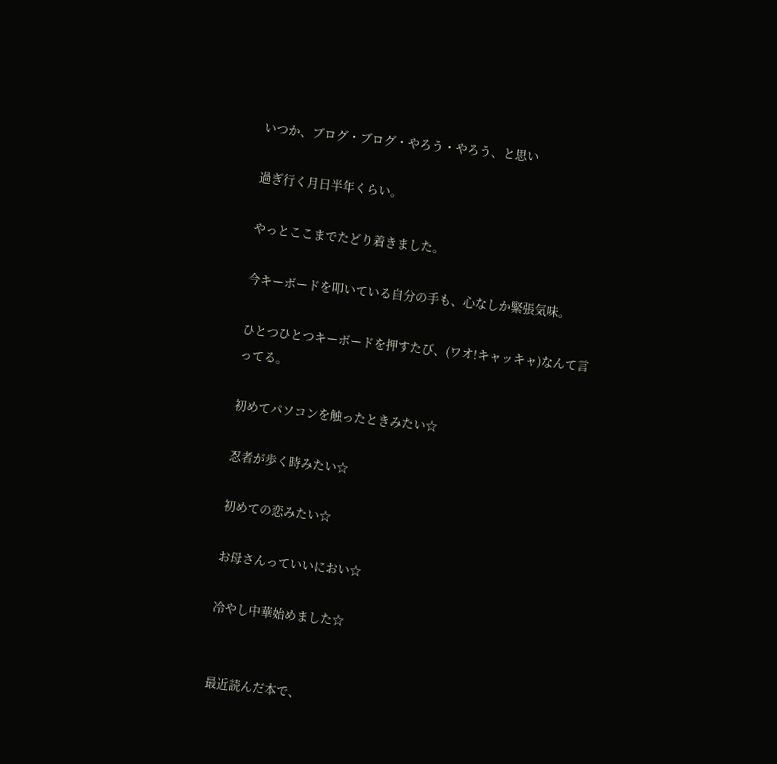いつか、ブログ・ブログ・やろう・やろう、と思い

過ぎ行く月日半年くらい。

やっとここまでたどり着きました。

今キーボードを叩いている自分の手も、心なしか緊張気味。

ひとつひとつキーボードを押すたび、(ワオ!キャッキャ)なんて言ってる。

初めてパソコンを触ったときみたい☆

忍者が歩く時みたい☆

初めての恋みたい☆

お母さんっていいにおい☆

冷やし中華始めました☆


最近読んだ本で、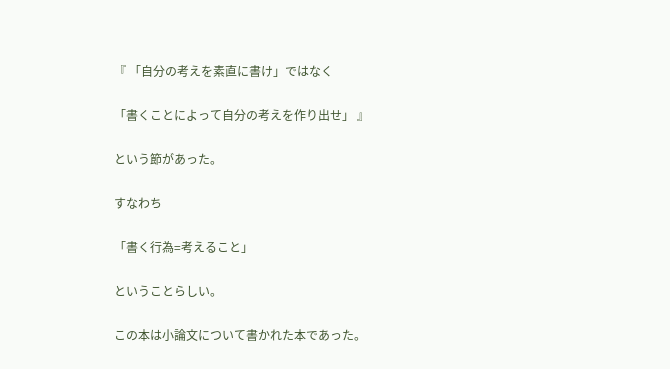『 「自分の考えを素直に書け」ではなく

「書くことによって自分の考えを作り出せ」 』

という節があった。

すなわち

「書く行為=考えること」

ということらしい。

この本は小論文について書かれた本であった。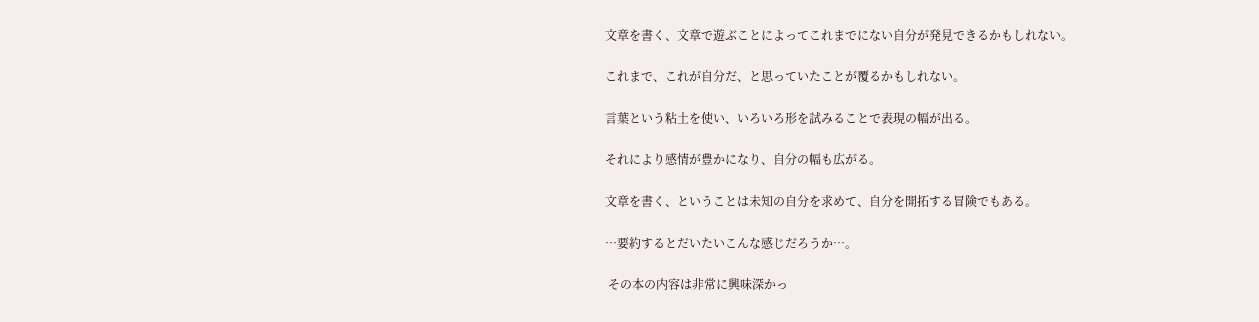文章を書く、文章で遊ぶことによってこれまでにない自分が発見できるかもしれない。

これまで、これが自分だ、と思っていたことが覆るかもしれない。

言葉という粘土を使い、いろいろ形を試みることで表現の幅が出る。

それにより感情が豊かになり、自分の幅も広がる。

文章を書く、ということは未知の自分を求めて、自分を開拓する冒険でもある。

…要約するとだいたいこんな感じだろうか…。

 その本の内容は非常に興味深かっ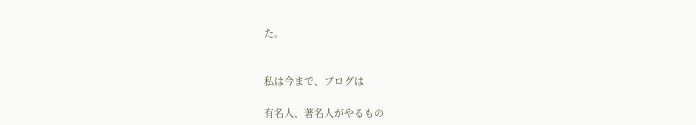た。


私は今まで、ブログは

有名人、著名人がやるもの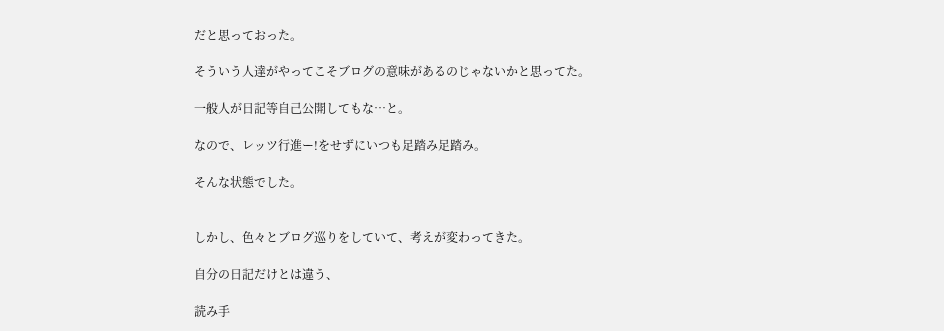だと思っておった。

そういう人達がやってこそブログの意味があるのじゃないかと思ってた。

一般人が日記等自己公開してもな…と。

なので、レッツ行進ー!をせずにいつも足踏み足踏み。

そんな状態でした。


しかし、色々とブログ巡りをしていて、考えが変わってきた。

自分の日記だけとは違う、

読み手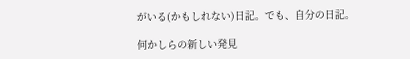がいる(かもしれない)日記。でも、自分の日記。

何かしらの新しい発見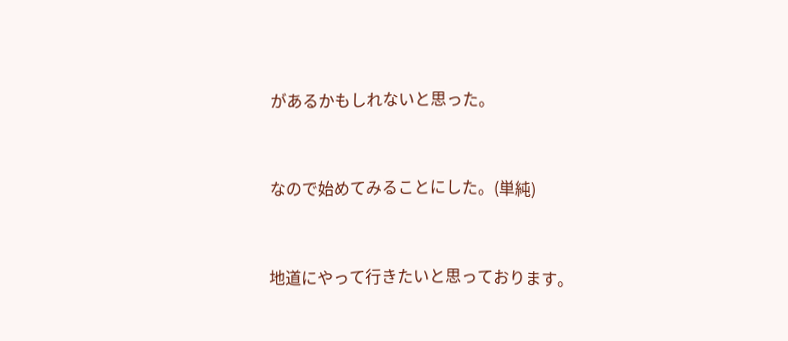があるかもしれないと思った。


なので始めてみることにした。(単純)


地道にやって行きたいと思っております。